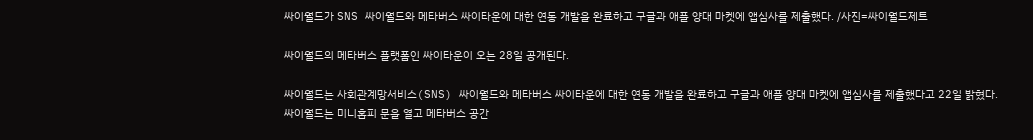싸이월드가 SNS 싸이월드와 메타버스 싸이타운에 대한 연동 개발을 완료하고 구글과 애플 양대 마켓에 앱심사를 제출했다. /사진=싸이월드제트

싸이월드의 메타버스 플랫폼인 싸이타운이 오는 28일 공개된다.

싸이월드는 사회관계망서비스(SNS) 싸이월드와 메타버스 싸이타운에 대한 연동 개발을 완료하고 구글과 애플 양대 마켓에 앱심사를 제출했다고 22일 밝혔다. 싸이월드는 미니홈피 문을 열고 메타버스 공간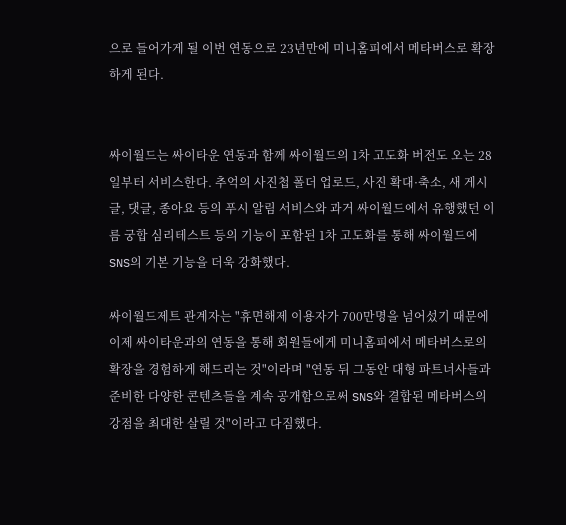으로 들어가게 될 이번 연동으로 23년만에 미니홈피에서 메타버스로 확장하게 된다.


싸이월드는 싸이타운 연동과 함께 싸이월드의 1차 고도화 버전도 오는 28일부터 서비스한다. 추억의 사진첩 폴더 업로드, 사진 확대·축소, 새 게시글, 댓글, 종아요 등의 푸시 알림 서비스와 과거 싸이월드에서 유행했던 이름 궁합 심리테스트 등의 기능이 포함된 1차 고도화를 통해 싸이월드에 SNS의 기본 기능을 더욱 강화했다.

싸이월드제트 관계자는 "휴면해제 이용자가 700만명을 넘어섰기 때문에 이제 싸이타운과의 연동을 통해 회원들에게 미니홈피에서 메타버스로의 확장을 경험하게 해드리는 것"이라며 "연동 뒤 그동안 대형 파트너사들과 준비한 다양한 콘텐츠들을 계속 공개함으로써 SNS와 결합된 메타버스의 강점을 최대한 살릴 것"이라고 다짐했다.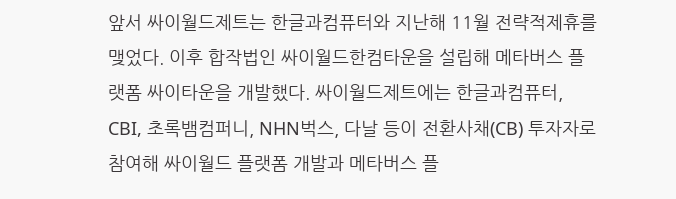앞서 싸이월드제트는 한글과컴퓨터와 지난해 11월 전략적제휴를 맺었다. 이후 합작법인 싸이월드한컴타운을 설립해 메타버스 플랫폼 싸이타운을 개발했다. 싸이월드제트에는 한글과컴퓨터, CBI, 초록뱀컴퍼니, NHN벅스, 다날 등이 전환사채(CB) 투자자로 참여해 싸이월드 플랫폼 개발과 메타버스 플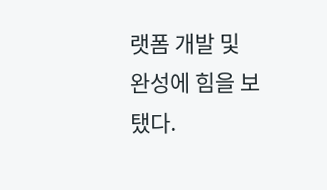랫폼 개발 및 완성에 힘을 보탰다.